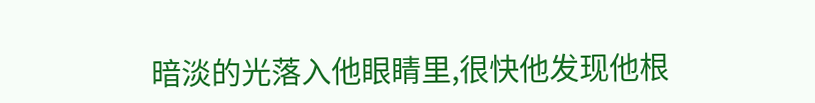暗淡的光落入他眼睛里,很快他发现他根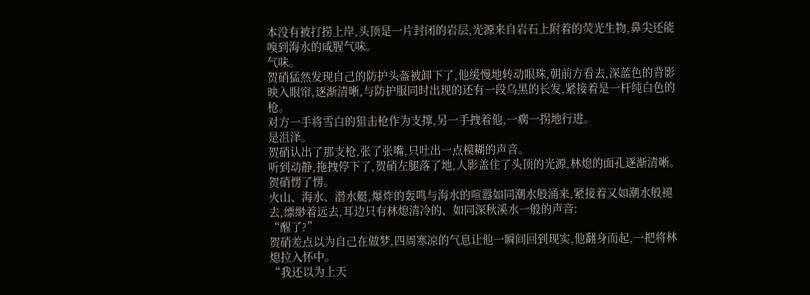本没有被打捞上岸,头顶是一片封闭的岩层,光源来自岩石上附着的荧光生物,鼻尖还能嗅到海水的咸腥气味。
气味。
贺硝猛然发现自己的防护头盔被卸下了,他缓慢地转动眼珠,朝前方看去,深蓝色的背影映入眼帘,逐渐清晰,与防护服同时出现的还有一段乌黑的长发,紧接着是一杆纯白色的枪。
对方一手将雪白的狙击枪作为支撑,另一手拽着他,一瘸一拐地行进。
是沮泽。
贺硝认出了那支枪,张了张嘴,只吐出一点模糊的声音。
听到动静,拖拽停下了,贺硝左腿落了地,人影盖住了头顶的光源,林熄的面孔逐渐清晰。
贺硝愣了愣。
火山、海水、潜水艇,爆炸的轰鸣与海水的喧嚣如同潮水般涌来,紧接着又如潮水般褪去,缥缈着远去,耳边只有林熄清冷的、如同深秋溪水一般的声音:
“醒了?”
贺硝差点以为自己在做梦,四周寒凉的气息让他一瞬间回到现实,他翻身而起,一把将林熄拉入怀中。
“我还以为上天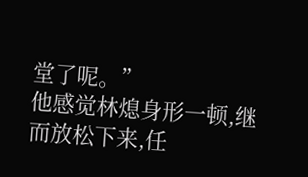堂了呢。”
他感觉林熄身形一顿,继而放松下来,任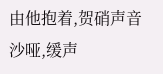由他抱着,贺硝声音沙哑,缓声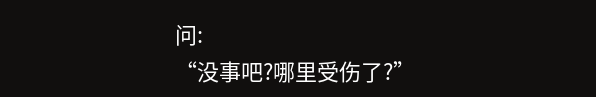问:
“没事吧?哪里受伤了?”